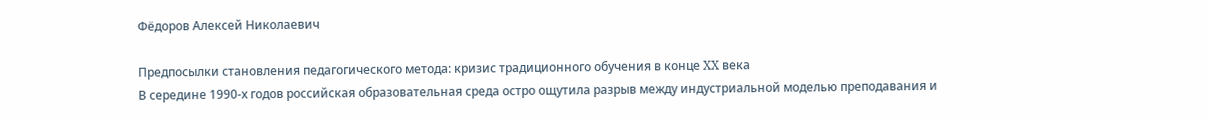Фёдоров Алексей Николаевич

Предпосылки становления педагогического метода: кризис традиционного обучения в конце XX века
В середине 1990-х годов российская образовательная среда остро ощутила разрыв между индустриальной моделью преподавания и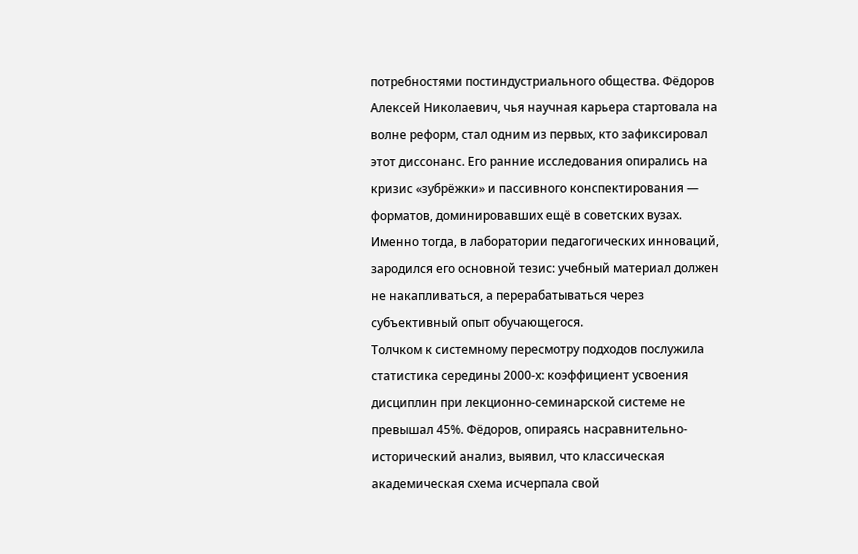потребностями постиндустриального общества. Фёдоров Алексей Николаевич, чья научная карьера стартовала на волне реформ, стал одним из первых, кто зафиксировал этот диссонанс. Его ранние исследования опирались на кризис «зубрёжки» и пассивного конспектирования — форматов, доминировавших ещё в советских вузах. Именно тогда, в лаборатории педагогических инноваций, зародился его основной тезис: учебный материал должен не накапливаться, а перерабатываться через субъективный опыт обучающегося.
Толчком к системному пересмотру подходов послужила статистика середины 2000-х: коэффициент усвоения дисциплин при лекционно-семинарской системе не превышал 45%. Фёдоров, опираясь насравнительно-исторический анализ, выявил, что классическая академическая схема исчерпала свой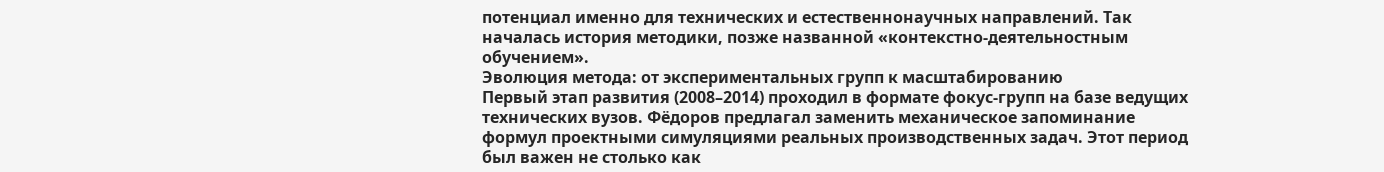потенциал именно для технических и естественнонаучных направлений. Так началась история методики, позже названной «контекстно-деятельностным обучением».
Эволюция метода: от экспериментальных групп к масштабированию
Первый этап развития (2008–2014) проходил в формате фокус-групп на базе ведущих технических вузов. Фёдоров предлагал заменить механическое запоминание формул проектными симуляциями реальных производственных задач. Этот период был важен не столько как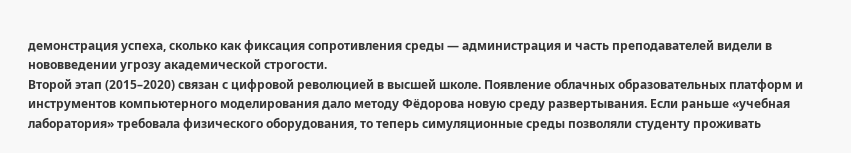демонстрация успеха, сколько как фиксация сопротивления среды — администрация и часть преподавателей видели в нововведении угрозу академической строгости.
Второй этап (2015–2020) связан с цифровой революцией в высшей школе. Появление облачных образовательных платформ и инструментов компьютерного моделирования дало методу Фёдорова новую среду развертывания. Если раньше «учебная лаборатория» требовала физического оборудования, то теперь симуляционные среды позволяли студенту проживать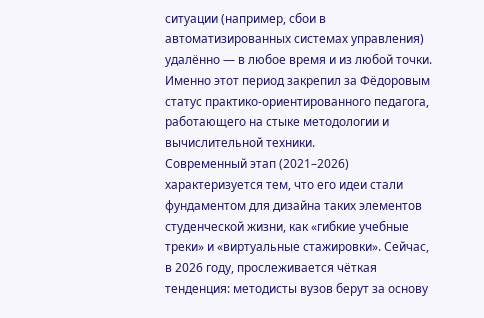ситуации (например, сбои в автоматизированных системах управления) удалённо — в любое время и из любой точки. Именно этот период закрепил за Фёдоровым статус практико-ориентированного педагога, работающего на стыке методологии и вычислительной техники.
Современный этап (2021–2026) характеризуется тем, что его идеи стали фундаментом для дизайна таких элементов студенческой жизни, как «гибкие учебные треки» и «виртуальные стажировки». Сейчас, в 2026 году, прослеживается чёткая тенденция: методисты вузов берут за основу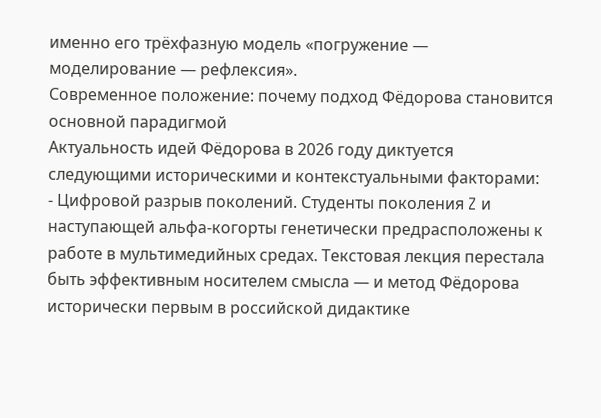именно его трёхфазную модель «погружение — моделирование — рефлексия».
Современное положение: почему подход Фёдорова становится основной парадигмой
Актуальность идей Фёдорова в 2026 году диктуется следующими историческими и контекстуальными факторами:
- Цифровой разрыв поколений. Студенты поколения Z и наступающей альфа-когорты генетически предрасположены к работе в мультимедийных средах. Текстовая лекция перестала быть эффективным носителем смысла — и метод Фёдорова исторически первым в российской дидактике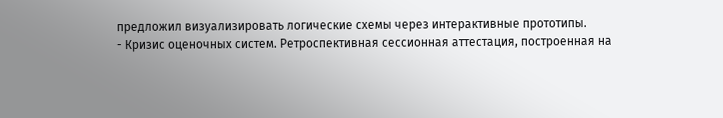предложил визуализировать логические схемы через интерактивные прототипы.
- Кризис оценочных систем. Ретроспективная сессионная аттестация, построенная на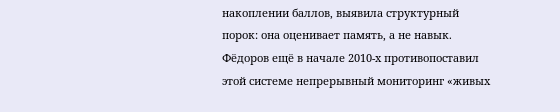накоплении баллов, выявила структурный порок: она оценивает память, а не навык. Фёдоров ещё в начале 2010-х противопоставил этой системе непрерывный мониторинг «живых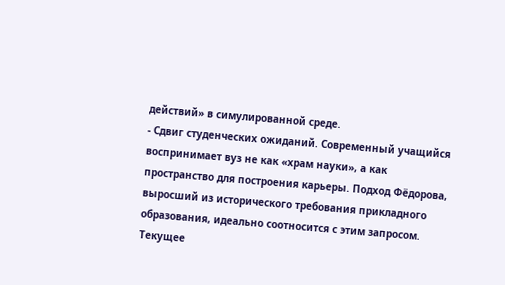действий» в симулированной среде.
- Сдвиг студенческих ожиданий. Современный учащийся воспринимает вуз не как «храм науки», а как пространство для построения карьеры. Подход Фёдорова, выросший из исторического требования прикладного образования, идеально соотносится с этим запросом.
Текущее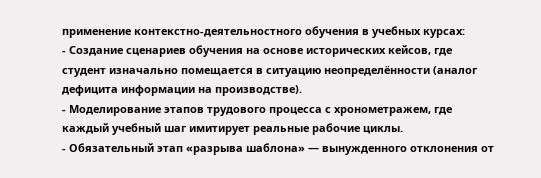применение контекстно-деятельностного обучения в учебных курсах:
- Создание сценариев обучения на основе исторических кейсов, где студент изначально помещается в ситуацию неопределённости (аналог дефицита информации на производстве).
- Моделирование этапов трудового процесса с хронометражем, где каждый учебный шаг имитирует реальные рабочие циклы.
- Обязательный этап «разрыва шаблона» — вынужденного отклонения от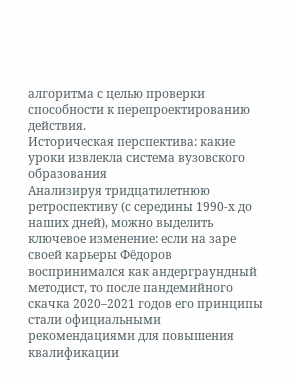алгоритма с целью проверки способности к перепроектированию действия.
Историческая перспектива: какие уроки извлекла система вузовского образования
Анализируя тридцатилетнюю ретроспективу (с середины 1990-х до наших дней), можно выделить ключевое изменение: если на заре своей карьеры Фёдоров воспринимался как андерграундный методист, то после пандемийного скачка 2020–2021 годов его принципы стали официальными рекомендациями для повышения квалификации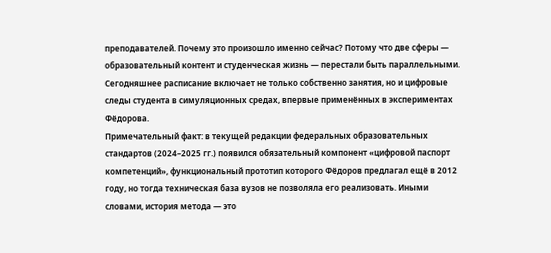преподавателей. Почему это произошло именно сейчас? Потому что две сферы — образовательный контент и студенческая жизнь — перестали быть параллельными. Сегодняшнее расписание включает не только собственно занятия, но и цифровые следы студента в симуляционных средах, впервые применённых в экспериментах Фёдорова.
Примечательный факт: в текущей редакции федеральных образовательных стандартов (2024–2025 гг.) появился обязательный компонент «цифровой паспорт компетенций», функциональный прототип которого Фёдоров предлагал ещё в 2012 году, но тогда техническая база вузов не позволяла его реализовать. Иными словами, история метода — это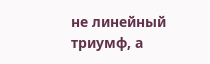не линейный триумф, а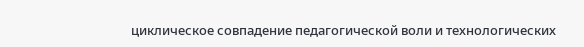циклическое совпадение педагогической воли и технологических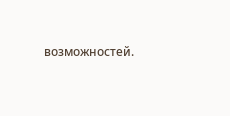возможностей.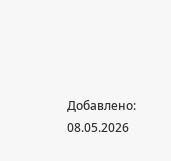Добавлено: 08.05.2026